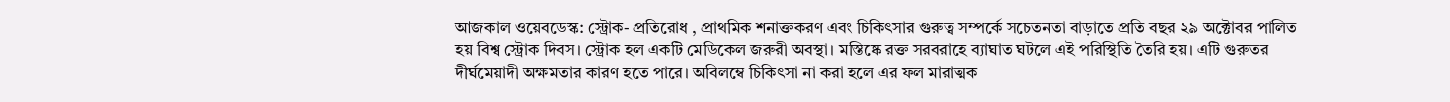আজকাল ওয়েবডেস্ক: স্ট্রোক- প্রতিরোধ , প্রাথমিক শনাক্তকরণ এবং চিকিৎসার গুরুত্ব সম্পর্কে সচেতনতা বাড়াতে প্রতি বছর ২৯ অক্টোবর পালিত হয় বিশ্ব স্ট্রোক দিবস। স্ট্রোক হল একটি মেডিকেল জরুরী অবস্থা। মস্তিষ্কে রক্ত সরবরাহে ব্যাঘাত ঘটলে এই পরিস্থিতি তৈরি হয়। এটি গুরুতর দীর্ঘমেয়াদী অক্ষমতার কারণ হতে পারে। অবিলম্বে চিকিৎসা না করা হলে এর ফল মারাত্মক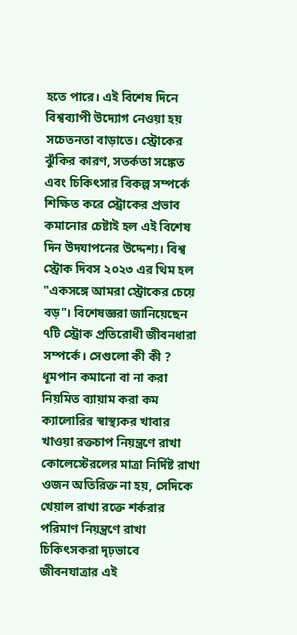হতে পারে। এই বিশেষ দিনে বিশ্বব্যাপী উদ্যোগ নেওয়া হয় সচেতনতা বাড়াতে। স্ট্রোকের ঝুঁকির কারণ, সতর্কতা সঙ্কেত এবং চিকিৎসার বিকল্প সম্পর্কে শিক্ষিত করে স্ট্রোকের প্রভাব কমানোর চেষ্টাই হল এই বিশেষ দিন উদযাপনের উদ্দেশ্য। বিশ্ব স্ট্রোক দিবস ২০২৩ এর থিম হল "একসঙ্গে আমরা স্ট্রোকের চেয়ে বড়"। বিশেষজ্ঞরা জানিয়েছেন ৭টি স্ট্রোক প্রতিরোধী জীবনধারা সম্পর্কে। সেগুলো কী কী ? ধূমপান কমানো বা না করা নিয়মিত ব্যায়াম করা কম ক্যালোরির স্বাস্থ্যকর খাবার খাওয়া রক্তচাপ নিয়ন্ত্রণে রাখা কোলেস্টেরলের মাত্রা নির্দিষ্ট রাখা ওজন অতিরিক্ত না হয়, সেদিকে খেয়াল রাখা রক্তে শর্করার পরিমাণ নিয়ন্ত্রণে রাখা চিকিৎসকরা দৃঢ়ভাবে জীবনযাত্রার এই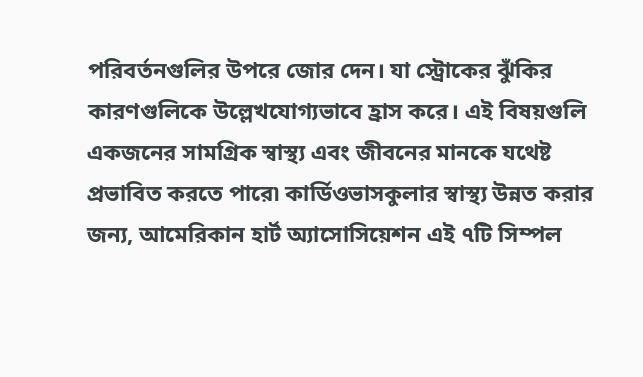পরিবর্তনগুলির উপরে জোর দেন। যা স্ট্রোকের ঝুঁকির কারণগুলিকে উল্লেখযোগ্যভাবে হ্রাস করে। এই বিষয়গুলি একজনের সামগ্রিক স্বাস্থ্য এবং জীবনের মানকে যথেষ্ট প্রভাবিত করতে পারে৷ কার্ডিওভাসকুলার স্বাস্থ্য উন্নত করার জন্য, আমেরিকান হার্ট অ্যাসোসিয়েশন এই ৭টি সিম্পল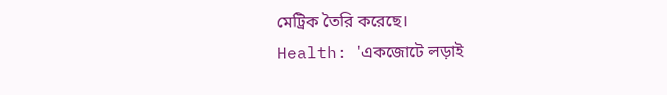মেট্রিক তৈরি করেছে।
Health: 'একজোটে লড়াই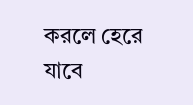করলে হেরে যাবে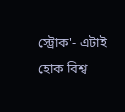স্ট্রোক'- এটাই হোক বিশ্ব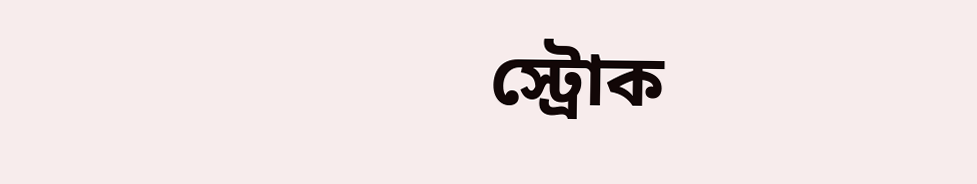স্ট্রোক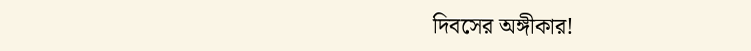দিবসের অঙ্গীকার!